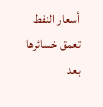أسعار النفط تعمق خسائرها بعد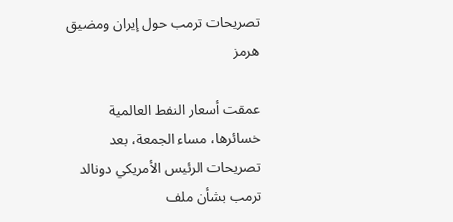تصريحات ترمب حول إيران ومضيق هرمز

عمقت أسعار النفط العالمية خسائرها، مساء الجمعة، بعد تصريحات الرئيس الأمريكي دونالد ترمب بشأن ملف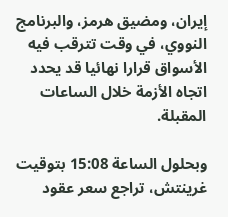إيران، ومضيق هرمز، والبرنامج النووي، في وقت تترقب فيه الأسواق قرارا نهائيا قد يحدد اتجاه الأزمة خلال الساعات المقبلة.

وبحلول الساعة 15:08 بتوقيت غرينتش، تراجع سعر عقود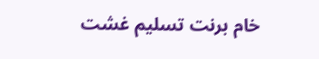خام برنت تسليم غشت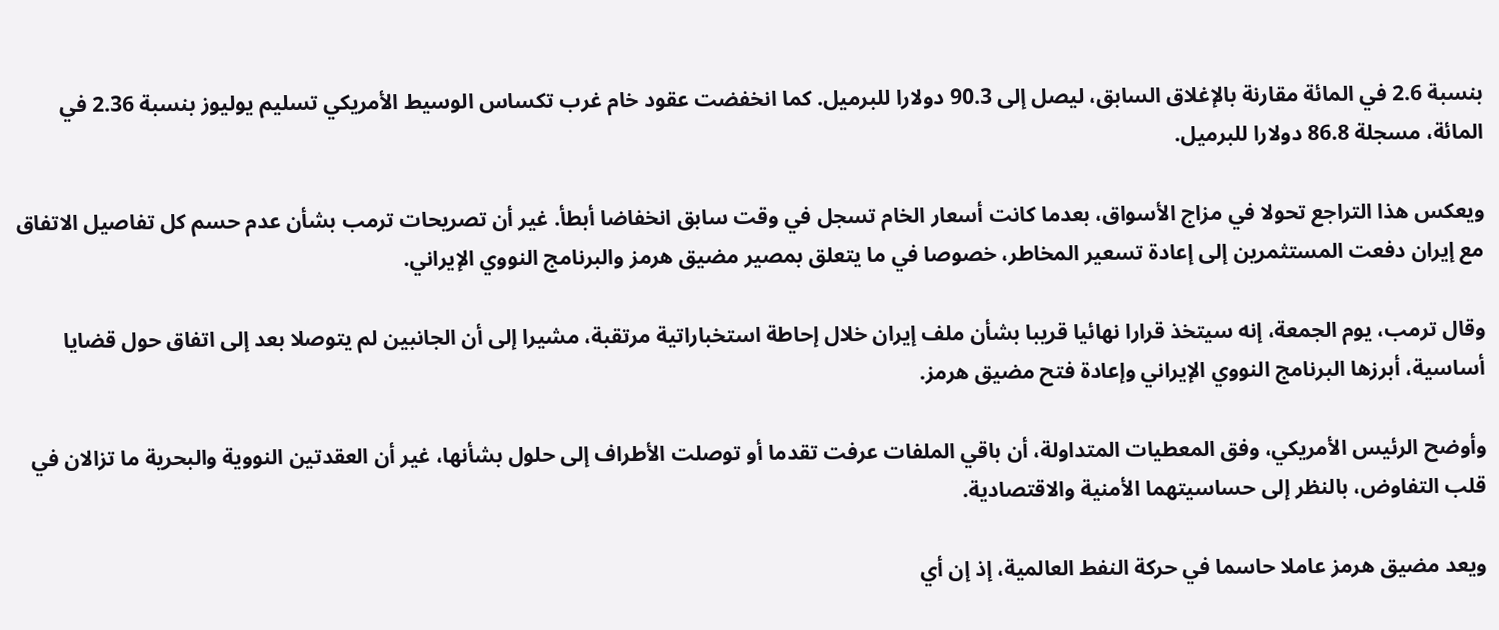بنسبة 2.6 في المائة مقارنة بالإغلاق السابق، ليصل إلى 90.3 دولارا للبرميل. كما انخفضت عقود خام غرب تكساس الوسيط الأمريكي تسليم يوليوز بنسبة 2.36 في المائة، مسجلة 86.8 دولارا للبرميل.

ويعكس هذا التراجع تحولا في مزاج الأسواق، بعدما كانت أسعار الخام تسجل في وقت سابق انخفاضا أبطأ. غير أن تصريحات ترمب بشأن عدم حسم كل تفاصيل الاتفاق مع إيران دفعت المستثمرين إلى إعادة تسعير المخاطر، خصوصا في ما يتعلق بمصير مضيق هرمز والبرنامج النووي الإيراني.

وقال ترمب، يوم الجمعة، إنه سيتخذ قرارا نهائيا قريبا بشأن ملف إيران خلال إحاطة استخباراتية مرتقبة، مشيرا إلى أن الجانبين لم يتوصلا بعد إلى اتفاق حول قضايا أساسية، أبرزها البرنامج النووي الإيراني وإعادة فتح مضيق هرمز.

وأوضح الرئيس الأمريكي، وفق المعطيات المتداولة، أن باقي الملفات عرفت تقدما أو توصلت الأطراف إلى حلول بشأنها، غير أن العقدتين النووية والبحرية ما تزالان في قلب التفاوض، بالنظر إلى حساسيتهما الأمنية والاقتصادية.

ويعد مضيق هرمز عاملا حاسما في حركة النفط العالمية، إذ إن أي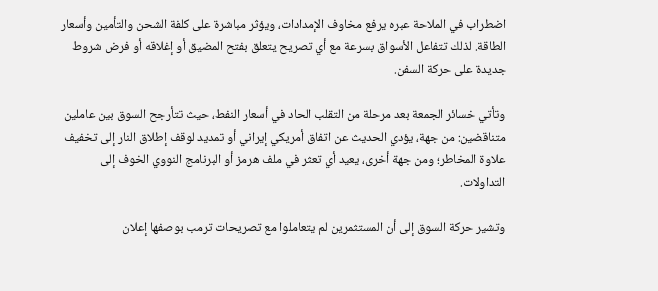اضطراب في الملاحة عبره يرفع مخاوف الإمدادات، ويؤثر مباشرة على كلفة الشحن والتأمين وأسعار الطاقة. لذلك تتفاعل الأسواق بسرعة مع أي تصريح يتعلق بفتح المضيق أو إغلاقه أو فرض شروط جديدة على حركة السفن.

وتأتي خسائر الجمعة بعد مرحلة من التقلب الحاد في أسعار النفط، حيث تتأرجح السوق بين عاملين متناقضين: من جهة، يؤدي الحديث عن اتفاق أمريكي إيراني أو تمديد لوقف إطلاق النار إلى تخفيف علاوة المخاطر؛ ومن جهة أخرى، يعيد أي تعثر في ملف هرمز أو البرنامج النووي الخوف إلى التداولات.

وتشير حركة السوق إلى أن المستثمرين لم يتعاملوا مع تصريحات ترمب بوصفها إعلان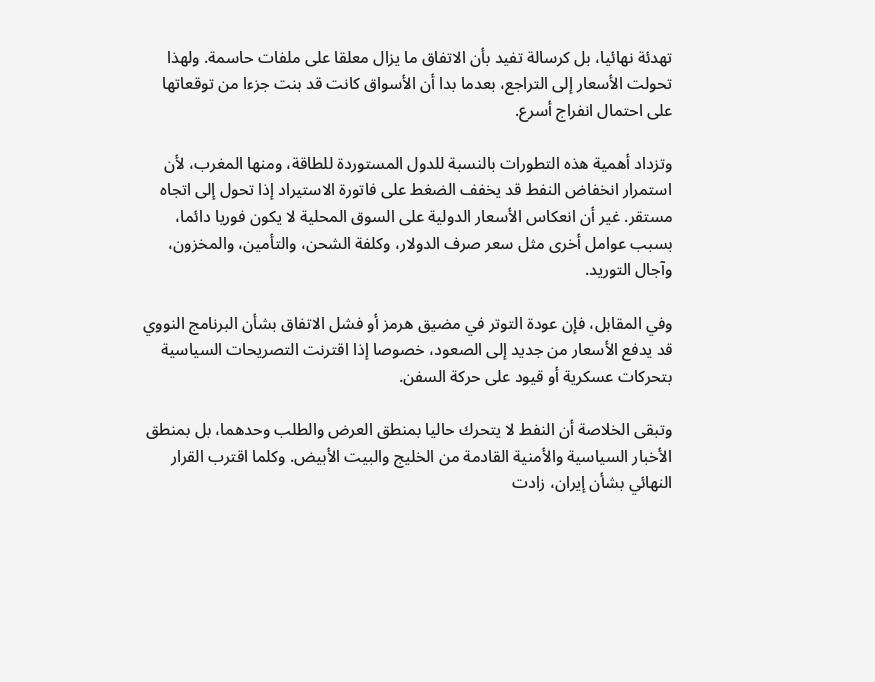تهدئة نهائيا، بل كرسالة تفيد بأن الاتفاق ما يزال معلقا على ملفات حاسمة. ولهذا تحولت الأسعار إلى التراجع، بعدما بدا أن الأسواق كانت قد بنت جزءا من توقعاتها على احتمال انفراج أسرع.

وتزداد أهمية هذه التطورات بالنسبة للدول المستوردة للطاقة، ومنها المغرب، لأن استمرار انخفاض النفط قد يخفف الضغط على فاتورة الاستيراد إذا تحول إلى اتجاه مستقر. غير أن انعكاس الأسعار الدولية على السوق المحلية لا يكون فوريا دائما، بسبب عوامل أخرى مثل سعر صرف الدولار، وكلفة الشحن، والتأمين، والمخزون، وآجال التوريد.

وفي المقابل، فإن عودة التوتر في مضيق هرمز أو فشل الاتفاق بشأن البرنامج النووي قد يدفع الأسعار من جديد إلى الصعود، خصوصا إذا اقترنت التصريحات السياسية بتحركات عسكرية أو قيود على حركة السفن.

وتبقى الخلاصة أن النفط لا يتحرك حاليا بمنطق العرض والطلب وحدهما، بل بمنطق الأخبار السياسية والأمنية القادمة من الخليج والبيت الأبيض. وكلما اقترب القرار النهائي بشأن إيران، زادت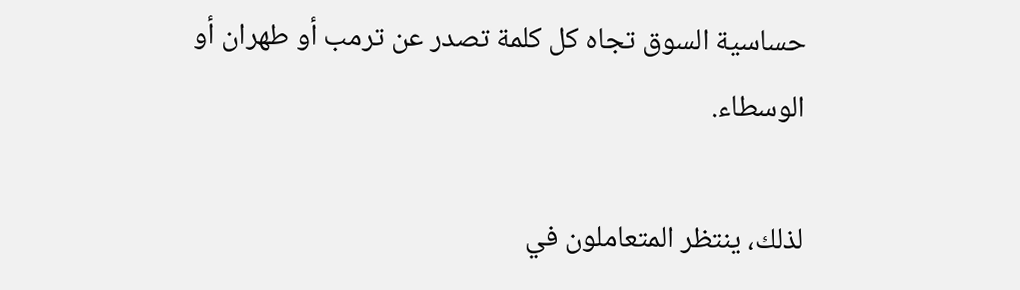حساسية السوق تجاه كل كلمة تصدر عن ترمب أو طهران أو الوسطاء.

لذلك، ينتظر المتعاملون في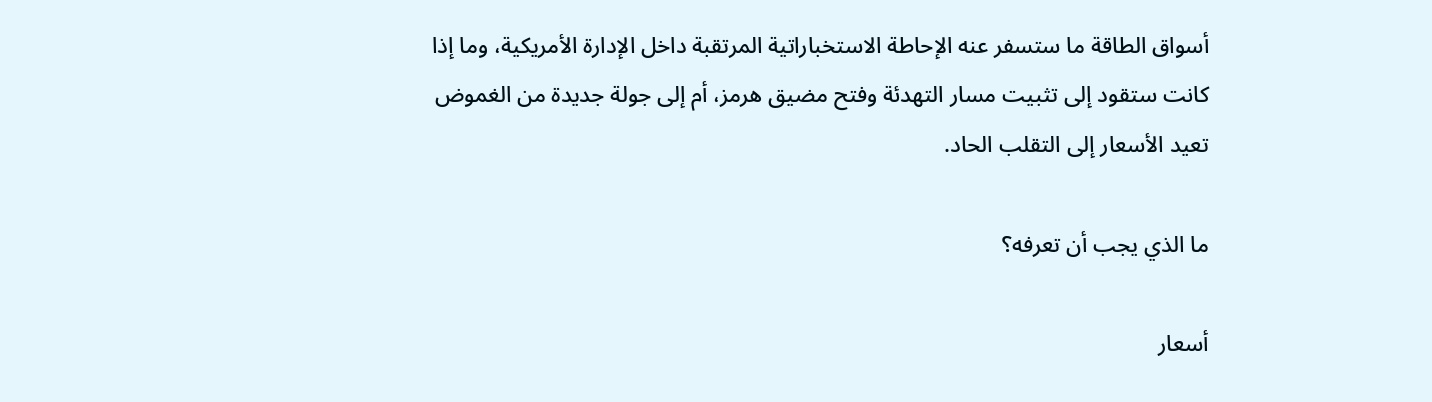أسواق الطاقة ما ستسفر عنه الإحاطة الاستخباراتية المرتقبة داخل الإدارة الأمريكية، وما إذا كانت ستقود إلى تثبيت مسار التهدئة وفتح مضيق هرمز، أم إلى جولة جديدة من الغموض تعيد الأسعار إلى التقلب الحاد.

ما الذي يجب أن تعرفه؟

أسعار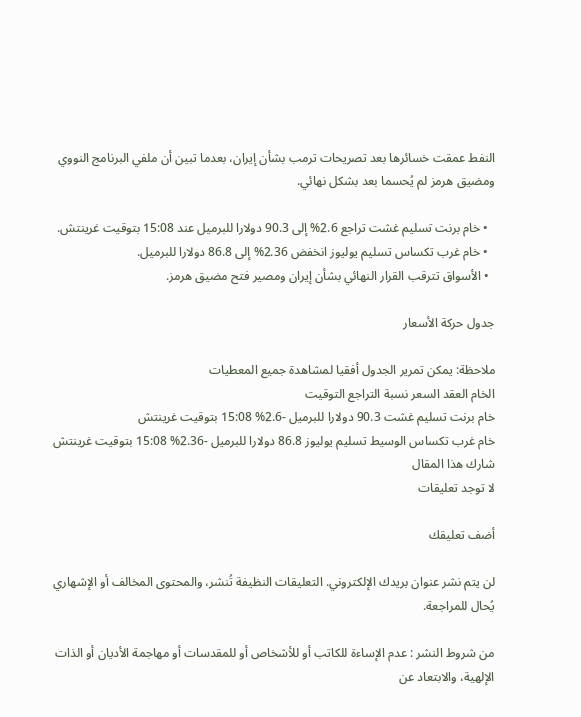النفط عمقت خسائرها بعد تصريحات ترمب بشأن إيران، بعدما تبين أن ملفي البرنامج النووي ومضيق هرمز لم يُحسما بعد بشكل نهائي.

  • خام برنت تسليم غشت تراجع 2.6% إلى 90.3 دولارا للبرميل عند 15:08 بتوقيت غرينتش.
  • خام غرب تكساس تسليم يوليوز انخفض 2.36% إلى 86.8 دولارا للبرميل.
  • الأسواق تترقب القرار النهائي بشأن إيران ومصير فتح مضيق هرمز.

جدول حركة الأسعار

ملاحظة: يمكن تمرير الجدول أفقيا لمشاهدة جميع المعطيات
الخام العقد السعر نسبة التراجع التوقيت
خام برنت تسليم غشت 90.3 دولارا للبرميل -2.6% 15:08 بتوقيت غرينتش
خام غرب تكساس الوسيط تسليم يوليوز 86.8 دولارا للبرميل -2.36% 15:08 بتوقيت غرينتش
شارك هذا المقال
لا توجد تعليقات

أضف تعليقك

لن يتم نشر عنوان بريدك الإلكتروني. التعليقات النظيفة تُنشر، والمحتوى المخالف أو الإشهاري يُحال للمراجعة.

من شروط النشر : عدم الإساءة للكاتب أو للأشخاص أو للمقدسات أو مهاجمة الأديان أو الذات الإلهية، والابتعاد عن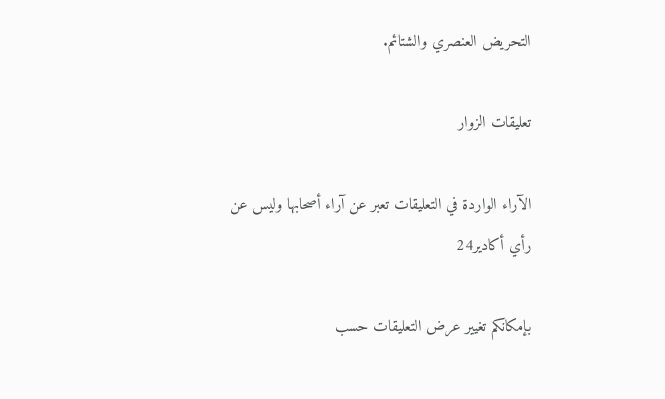التحريض العنصري والشتائم.

تعليقات الزوار

الآراء الواردة في التعليقات تعبر عن آراء أصحابها وليس عن رأي أكادير24

بإمكانكم تغيير عرض التعليقات حسب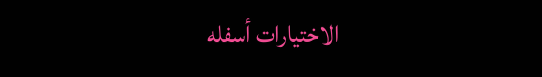الاختيارات أسفله